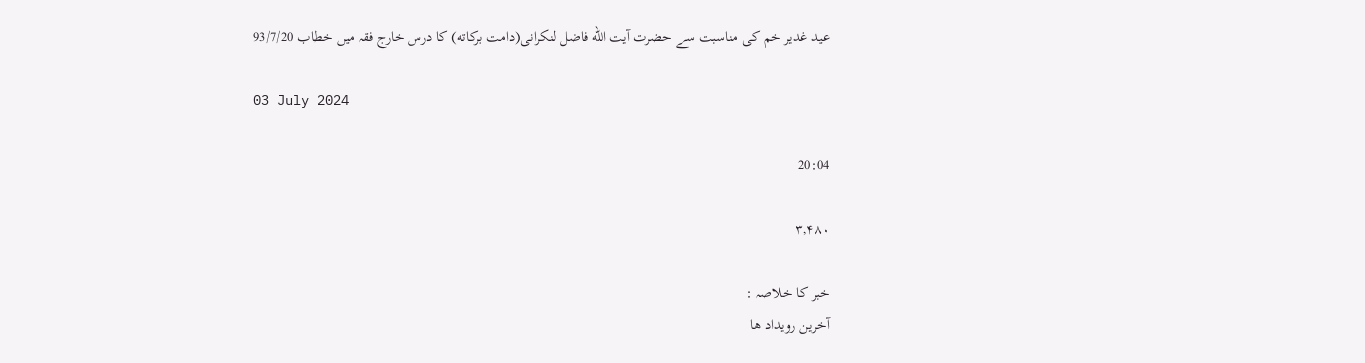عید غدیر خم کی مناسبت سے حضرت آیت الله فاضل لنکرانی(دامت برکاته) کا درس خارج فقہ میں خطاب 93/7/20

03 July 2024

20:04

۳,۴۸۰

خبر کا خلاصہ :
آخرین رویداد ها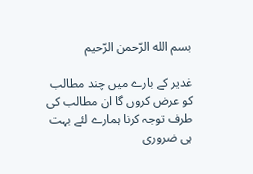بسم الله الرّحمن الرّحیم

غدیر کے بارے میں چند مطالب کو عرض کروں گا ان مطالب کی طرف توجہ کرنا ہمارے لئے بہت ہی ضروری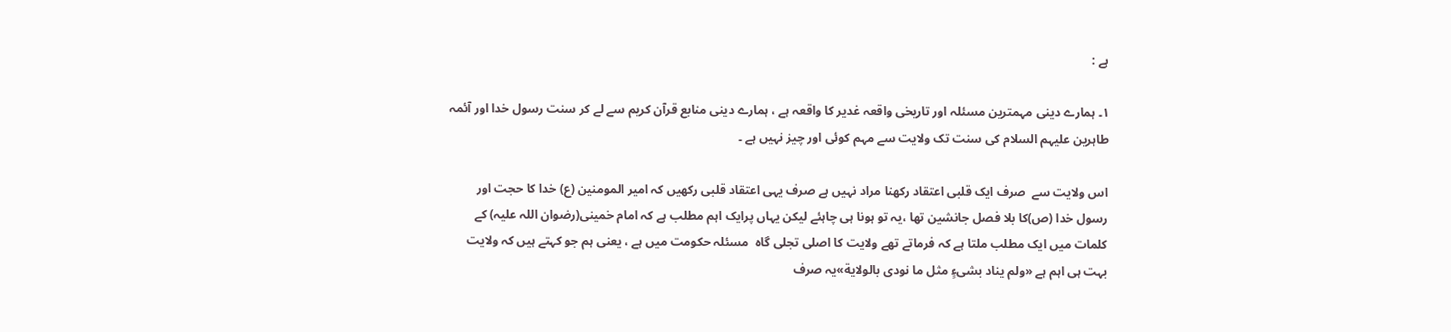ہے :

١۔ ہمارے دینی مہمترین مسئلہ اور تاریخی واقعہ غدیر کا واقعہ ہے ، ہمارے دینی منابع قرآن کریم سے لے کر سنت رسول خدا اور آئمہ طاہرین علیہم السلام کی سنت تک ولایت سے مہم کوئی اور چیز نہیں ہے ۔

اس ولایت سے  صرف ایک قلبی اعتقاد رکھنا مراد نہیں ہے صرف یہی اعتقاد قلبی رکھیں کہ امیر المومنین (ع) خدا کا حجت اور رسول خدا (ص)کا بلا فصل جانشین تھا ،یہ تو ہونا ہی چاہئے لیکن یہاں پرایک اہم مطلب ہے کہ امام خمینی(رضوان اللہ علیہ) کے کلمات میں ایک مطلب ملتا ہے کہ فرماتے تھے ولایت کا اصلی تجلی گاه  مسئلہ حکومت میں ہے ، یعنی ہم جو کہتے ہیں کہ ولایت بہت ہی اہم ہے «ولم یناد بشیءٍ مثل ما نودی بالولایة»یہ صرف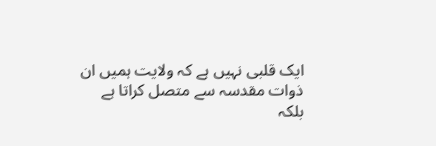ایک قلبی نہیں ہے کہ ولایت ہمیں ان ذوات مقدسہ سے متصل کراتا ہے بلکہ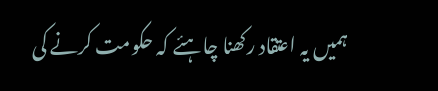ہمیں یہ اعتقاد رکھنا چاہئے کہ حکومت کرنے کی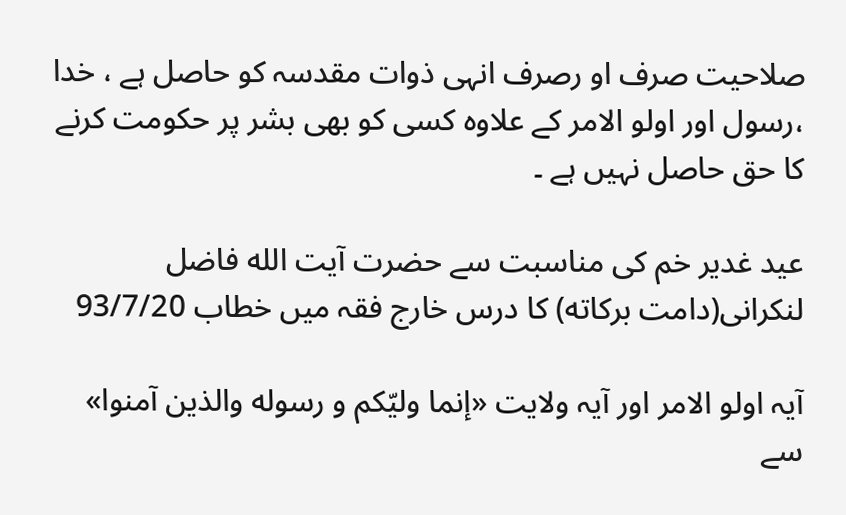صلاحیت صرف او رصرف انہی ذوات مقدسہ کو حاصل ہے ، خدا ،رسول اور اولو الامر کے علاوہ کسی کو بھی بشر پر حکومت کرنے کا حق حاصل نہیں ہے ۔

عید غدیر خم کی مناسبت سے حضرت آیت الله فاضل لنکرانی(دامت برکاته) کا درس خارج فقہ میں خطاب 93/7/20

آیہ اولو الامر اور آیہ ولایت «إنما ولیّکم و رسوله والذین آمنوا» سے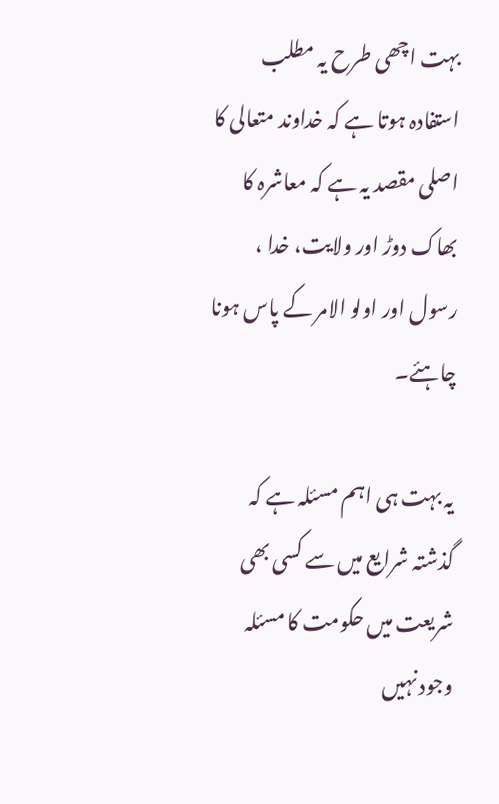بہت اچھی طرح یہ مطلب استفادہ ہوتا ہے کہ خداوند متعالی کا اصلی مقصد یہ ہے کہ معاشرہ کا بھاک دوڑ اور ولایت، خدا ، رسول اور اولو الامر کے پاس ہونا چاہئے۔

یہ بہت ہی اہم مسئلہ ہے کہ گذشتہ شرایع میں سے کسی بھی شریعت میں حکومت کا مسئلہ وجود نہیں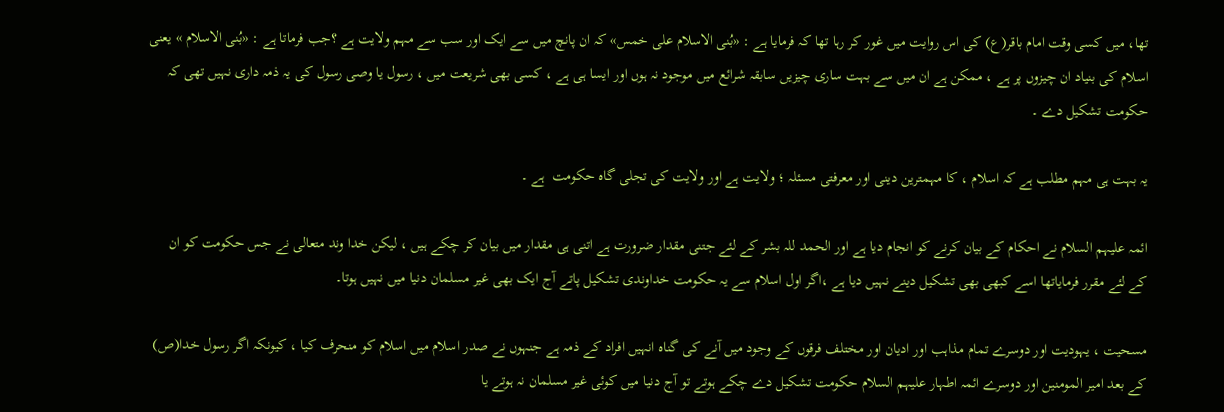تھا، میں کسی وقت امام باقر(ع) کی اس روایت میں غور کر رہا تھا کہ فرمایا ہے : «بُنی الاسلام علی خمس» کہ ان پانچ میں سے ایک اور سب سے مہم ولایت ہے ؟جب فرماتا ہے : «بُنی الاسلام » یعنی اسلام کی بنیاد ان چیزوں پر ہے ، ممکن ہے ان میں سے بہت ساری چیزیں سابقہ شرائع میں موجود نہ ہوں اور ایسا ہی ہے ، کسی بھی شریعت میں ، رسول یا وصی رسول کی یہ ذمہ داری نہیں تھی کہ حکومت تشکیل دے ۔

یہ بہت ہی مہم مطلب ہے کہ اسلام ، کا مہمترین دینی اور معرفتی مسئلہ ؛ ولایت ہے اور ولایت کی تجلی گاہ حکومت  ہے ۔

ائمہ علیہم السلام نے احکام کے بیان کرنے کو انجام دیا ہے اور الحمد للہ بشر کے لئے جتنی مقدار ضرورت ہے اتنی ہی مقدار میں بیان کر چکے ہیں ، لیکن خدا وند متعالی نے جس حکومت کو ان کے لئے مقرر فرمایاتھا اسے کبھی بھی تشکیل دینے نہیں دیا ہے ،اگر اول اسلام سے یہ حکومت خداوندی تشکیل پاتے آج ایک بھی غیر مسلمان دنیا میں نہیں ہوتا۔

مسحیت ، یہودیت اور دوسرے تمام مذاہب اور ادیان اور مختلف فرقوں کے وجود میں آنے کی گناہ انہیں افراد کے ذمہ ہے جنہوں نے صدر اسلام میں اسلام کو منحرف کیا ، کیونکہ اگر رسول خدا(ص) کے بعد امیر المومنین اور دوسرے ائمہ اطہار علیہم السلام حکومت تشکیل دے چکے ہوتے تو آج دنیا میں کوئی غیر مسلمان نہ ہوتے یا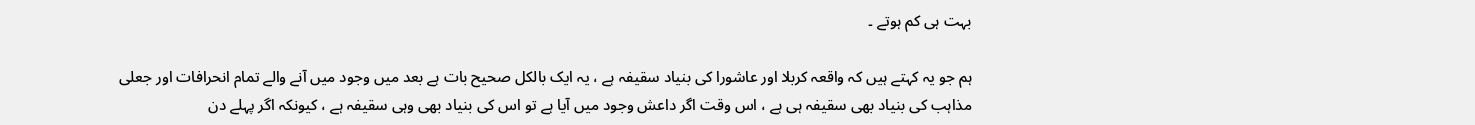بہت ہی کم ہوتے ۔

ہم جو یہ کہتے ہیں کہ واقعہ کربلا اور عاشورا کی بنیاد سقیفہ ہے ، یہ ایک بالکل صحیح بات ہے بعد میں وجود میں آنے والے تمام انحرافات اور جعلی مذاہب کی بنیاد بھی سقیفہ ہی ہے ، اس وقت اگر داعش وجود میں آیا ہے تو اس کی بنیاد بھی وہی سقیفہ ہے ، کیونکہ اگر پہلے دن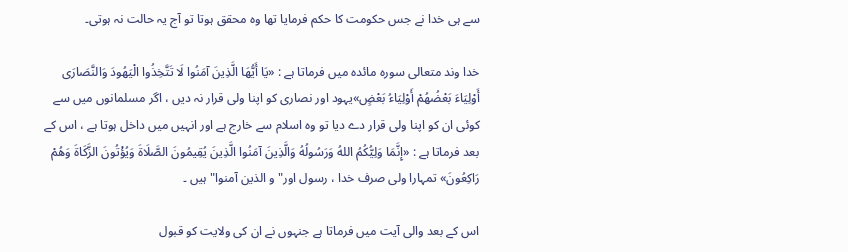سے ہی خدا نے جس حکومت کا حکم فرمایا تھا وہ محقق ہوتا تو آج یہ حالت نہ ہوتی۔

خدا وند متعالی سورہ مائدہ میں فرماتا ہے : «يَا أَيُّهَا الَّذِينَ آمَنُوا لَا تَتَّخِذُوا الْيَهُودَ وَالنَّصَارَى أَوْلِيَاءَ بَعْضُهُمْ أَوْلِيَاءُ بَعْضٍ»یہود اور نصاری کو اپنا ولی قرار نہ دیں ، اگر مسلمانوں میں سے کوئی ان کو اپنا ولی قرار دے دیا تو وہ اسلام سے خارج ہے اور انہیں میں داخل ہوتا ہے ، اس کے بعد فرماتا ہے : «إِنَّمَا وَلِيُّكُمُ اللهُ وَرَسُولُهُ وَالَّذِينَ آمَنُوا الَّذِينَ يُقِيمُونَ الصَّلَاةَ وَيُؤْتُونَ الزَّكَاةَ وَهُمْ رَاكِعُونَ» تمہارا ولی صرف خدا ، رسول اور" و الذین آمنوا" ہیں ۔

اس کے بعد والی آیت میں فرماتا ہے جنہوں نے ان کی ولایت کو قبول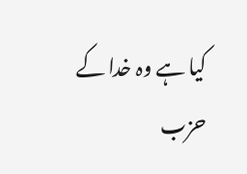کیا ہے وہ خدا کے حزب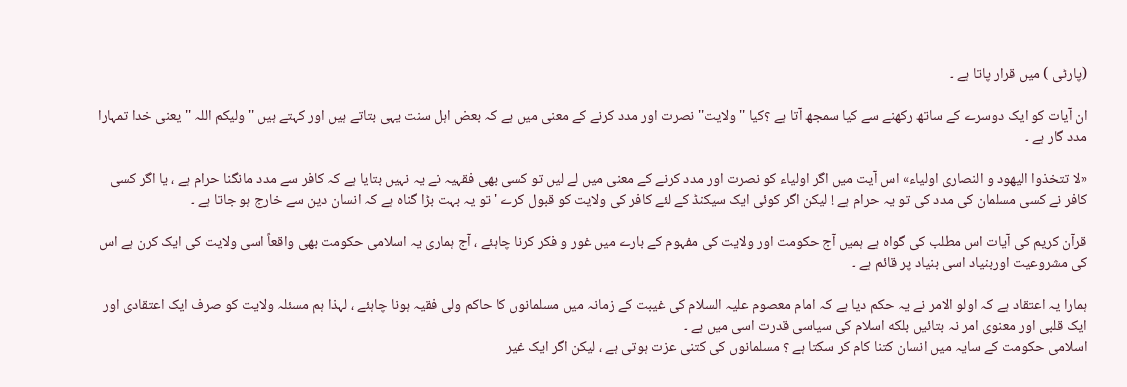(پارٹی ) میں قرار پاتا ہے ۔

ان آیات کو ایک دوسرے کے ساتھ رکھنے سے کیا سمجھ آتا ہے ؟کیا '' ولایت'' نصرت اور مدد کرنے کے معنی میں ہے کہ بعض اہل سنت یہی بتاتے ہیں اور کہتے ہیں ''ولیکم اللہ '' یعنی خدا تمہارا مدد گار ہے ۔

«لا تتخذوا الیهود و النصاری اولیاء» اس آیت میں اگر اولیاء کو نصرت اور مدد کرنے کے معنی میں لے لیں تو کسی بھی فقہیہ نے یہ نہیں بتایا ہے کہ کافر سے مدد مانگنا حرام ہے ، یا اگر کسی کافر نے کسی مسلمان کی مدد کی تو یہ حرام ہے ! لیکن اگر کوئی ایک سیکنڈ کے لئے کافر کی ولایت کو قبول کرے ' تو یہ بہت بڑا گناہ ہے کہ انسان دین سے خارج ہو جاتا ہے ۔

قرآن کریم کی آیات اس مطلب کی گواہ ہے ہمیں آج حکومت اور ولایت کی مفہوم کے بارے میں غور و فکر کرنا چاہئے ، آج ہماری یہ اسلامی حکومت بھی واقعاً اسی ولایت کی ایک کرن ہے اس کی مشروعیت اوربنیاد اسی بنیاد پر قائم ہے ۔

ہمارا یہ اعتقاد ہے کہ اولو الامر نے یہ حکم دیا ہے کہ امام معصوم علیہ السلام کی غیبت کے زمانہ میں مسلمانوں کا حاکم ولی فقیہ ہونا چاہئے ، لہذا ہم مسئلہ ولایت کو صرف ایک اعتقادی اور ایک قلبی اور معنوی امر نہ بتائیں بلکه اسلام کی سیاسی قدرت اسی میں ہے ۔
اسلامی حکومت کے سایہ میں انسان کتنا کام کر سکتا ہے ؟ مسلمانوں کی کتنی عزت ہوتی ہے ، لیکن اگر ایک غیر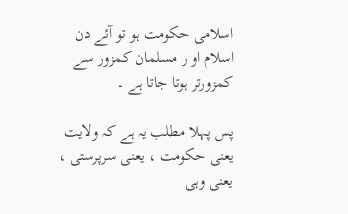اسلامی حکومت ہو تو آئے دن اسلام او ر مسلمان کمزور سے کمزورتر ہوتا جاتا ہے ۔

پس پہلا مطلب یہ ہے کہ ولایت یعنی حکومت ، یعنی سرپرستی ، یعنی وہی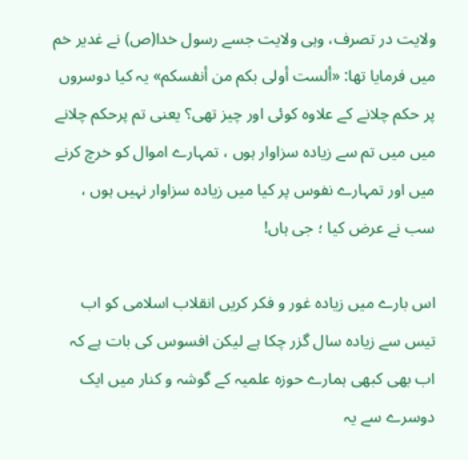ولایت در تصرف، وہی ولایت جسے رسول خدا(ص) نے غدیر خم میں فرمایا تھا: «ألست أولی بکم من أنفسکم» یہ کیا دوسروں پر حکم چلانے کے علاوہ کوئی اور چیز تھی؟ یعنی تم پرحکم چلانے میں میں تم سے زیادہ سزاوار ہوں ، تمہارے اموال کو خرچ کرنے میں اور تمہارے نفوس پر کیا میں زیادہ سزاوار نہیں ہوں ، سب نے عرض کیا ؛ جی ہاں!

اس بارے میں زیادہ غور و فکر کریں انقلاب اسلامی کو اب تیس سے زیادہ سال گزر چکا ہے لیکن افسوس کی بات ہے کہ اب بھی کبھی ہمارے حوزہ علمیہ کے گوشہ و کنار میں ایک دوسرے سے یہ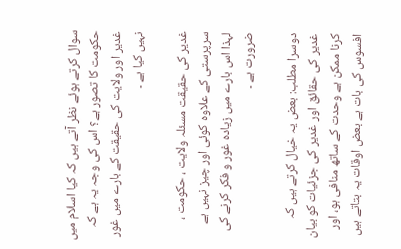سوال کرتے ہوئے نظر آتے ہیں کہ کیا اسلام میں حکومت کا تصور ہے؟ اس کی وجہ یہ ہے کہ غدیر اور ولایت کی حقیقت کے بارے میں غور نہیں کیا ہے ۔

غدیر کی حقیقت مسئلہ ولایت ، حکومت ، سرپرستی کے علاوہ کوئی اور چیز نہیں ہے لہذا اس بارے میں زیادہ غور و فکر کرنے کی ضرورت ہے ۔

دوسرا مطلب: بعض یہ خیال کرتے ہیں کہ غدیر کی حقائق اور غدیر کی جزئیات کو بیان کرنا ممکن ہے وحدت کے ساتھ منافی ہو، اور افسوس کی بات ہے بعض اوقات یہ بتاتے ہیں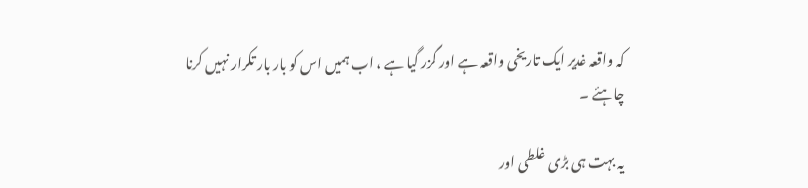کہ واقعہ غدیر ایک تاریخی واقعہ ہے اور گزر گیا ہے ، اب ہمیں اس کو بار بار تکرار نہیں کرنا چاہئے ۔

یہ بہت ہی بڑی غلطی اور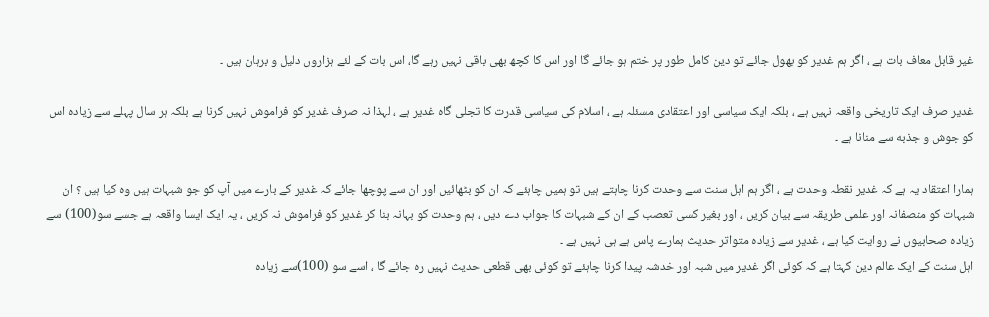غیر قابل معاف بات ہے ، اگر ہم غدیر کو بھول جائے تو دین کامل طور پر ختم ہو جائے گا اور اس کا کچھ بھی باقی نہیں رہے گا، اس بات کے لئے ہزاروں دلیل و برہان ہیں ۔

غدیر صرف ایک تاریخی واقعہ نہیں ہے ، بلکہ ایک سیاسی اور اعتقادی مسئلہ ہے ، اسلام کی سیاسی قدرت کا تجلی گاہ غدیر ہے ، لہذا نہ صرف غدیر کو فراموش نہیں کرنا ہے بلکہ ہر سال پہلے سے زیادہ اس کو جوش و جذبه سے منانا ہے ۔

ہمارا اعتقاد یہ ہے کہ غدیر نقطہ وحدت ہے ، اگر ہم اہل سنت سے وحدت کرنا چاہتے ہیں تو ہمیں چاہئے کہ ان کو بٹھائیں اور ان سے پوچھا جائے کہ غدیر کے بارے میں آپ کو جو شبہات ہیں وہ کیا ہیں ؟ ان شبہات کو منصفانہ اور علمی طریقہ سے بیان کریں ، اور بغیر کسی تعصب کے ان کے شبہات کا جواب دے دیں ، ہم وحدت کو بہانہ بنا کر غدیر کو فراموش نہ کریں ، یہ ایک ایسا واقعہ ہے جسے سو(100) سے زیادہ صحابیوں نے روایت کیا ہے ، غدیر سے زیادہ متواتر حدیث ہمارے پاس ہے ہی نہیں ہے ۔
اہل سنت کے ایک عالم دین کہتا ہے کہ کوئی اگر غدیر میں شبہ اور خدشہ پیدا کرنا چاہئے تو کوئی بھی قطعی حدیث نہیں رہ جائے گا ، اسے سو (100)سے زیادہ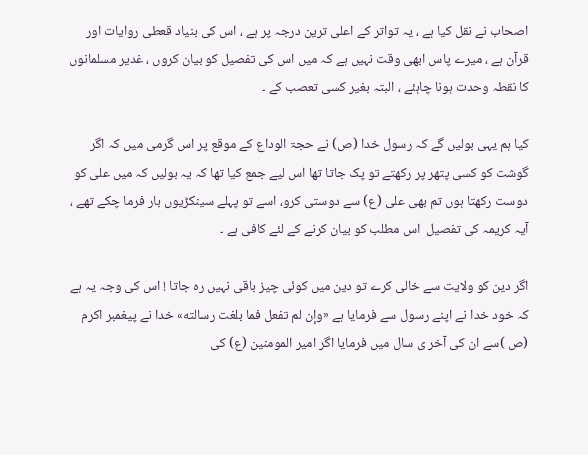اصحاب نے نقل کیا ہے ، یہ تواتر کے اعلی ترین درجہ پر ہے ، اس کی بنیاد قعطی روایات اور قرآن ہے ، میرے پاس ابھی وقت نہیں ہے کہ میں اس کی تفصیل کو بیان کروں ، غدیر مسلمانوں کا نقطہ وحدت ہونا چاہئے ، البتہ بغیر کسی تعصب کے ۔

کیا ہم یہی بولیں گے کہ رسول خدا (ص) نے حجۃ الوداع کے موقع پر اس گرمی میں کہ اگر گوشت کو کسی پتھر پر رکھتے تو پک جاتا تھا اس لیے جمع کیا تھا کہ یہ بولیں کہ میں علی کو دوست رکھتا ہوں تم بھی علی (ع) سے دوستی کرو، اسے تو پہلے سینکڑیوں بار فرما چکے تھے ، آیہ کریمہ کی تفصیل  اس مطلب کو بیان کرنے کے لئے کافی ہے ۔

اگر دین کو ولایت سے خالی کرے تو دین میں کوئی چیز باقی نہیں رہ جاتا ! اس کی وجہ یہ ہے کہ خود خدا نے اپنے رسول سے فرمایا ہے «وإن لم تفعل فما بلغت رسالته» خدا نے پیغمبر اکرم (ص )سے ان کی آخر ی سال میں فرمایا اگر امیر المومنین (ع) کی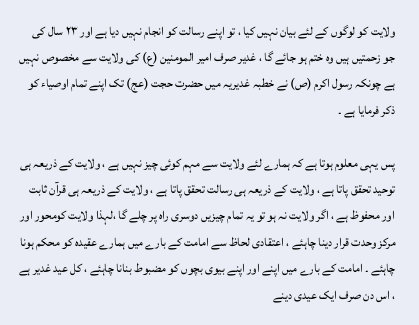ولایت کو لوگوں کے لئے بیان نہیں کیا ، تو اپنے رسالت کو انجام نہیں دیا ہے اور ٢٣ سال کی جو زحمتیں ہیں وہ ختم ہو جائے گا ، غدیر صرف امیر المومنین (ع) کی ولایت سے مخصوص نہیں ہے چونکہ رسول اکرم (ص) نے خطبہ غدیریہ میں حضرت حجت (عج) تک اپنے تمام اوصیاء کو ذکر فرمایا ہے ۔

پس یہی معلوم ہوتا ہے کہ ہمارے لئے ولایت سے مہم کوئی چیز نہیں ہے ، ولایت کے ذریعہ ہی توحید تحقق پاتا ہے ، ولایت کے ذریعہ ہی رسالت تحقق پاتا ہے ، ولایت کے ذریعہ ہی قرآن ثابت اور محفوظ ہے ، اگر ولایت نہ ہو تو یہ تمام چیزیں دوسری راہ پر چلے گا ،لہذا ولایت کومحور اور مرکز وحدت قرار دینا چاہئے ، اعتقادی لحاظ سے امامت کے بارے میں ہمارے عقیدہ کو محکم ہونا چاہئے ۔ امامت کے بارے میں اپنے اور اپنے بیوی بچوں کو مضبوط بنانا چاہئے ، کل عید غدیر ہے ، اس دن صرف ایک عیدی دینے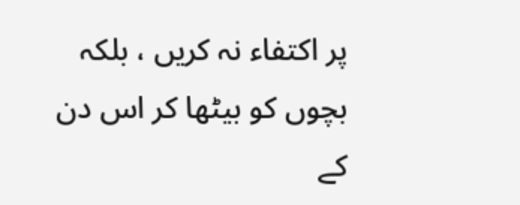پر اکتفاء نہ کریں ، بلکہ بچوں کو بیٹھا کر اس دن کے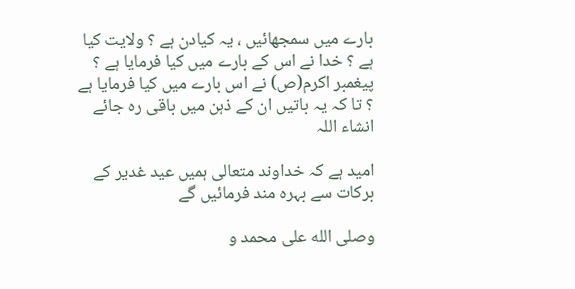بارے میں سمجھائیں ، یہ کیادن ہے ؟ ولایت کیا ہے ؟ خدا نے اس کے بارے میں کیا فرمایا ہے ؟ پیغمبر اکرم(ص) نے اس بارے میں کیا فرمایا ہے ؟ تا کہ یہ باتیں ان کے ذہن میں باقی رہ جائے انشاء اللہ

امید ہے کہ خداوند متعالی ہمیں عید غدیر کے برکات سے بہرہ مند فرمائیں گے

وصلی الله علی محمد و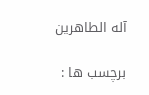آله الطاهرین

برچسب ها :